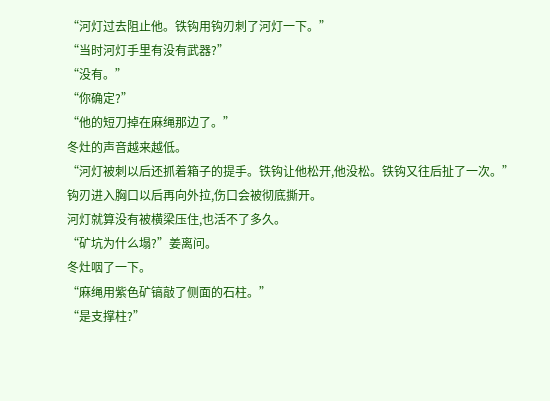“河灯过去阻止他。铁钩用钩刃刺了河灯一下。”
“当时河灯手里有没有武器?”
“没有。”
“你确定?”
“他的短刀掉在麻绳那边了。”
冬灶的声音越来越低。
“河灯被刺以后还抓着箱子的提手。铁钩让他松开,他没松。铁钩又往后扯了一次。”
钩刃进入胸口以后再向外拉,伤口会被彻底撕开。
河灯就算没有被横梁压住,也活不了多久。
“矿坑为什么塌?”姜离问。
冬灶咽了一下。
“麻绳用紫色矿镐敲了侧面的石柱。”
“是支撑柱?”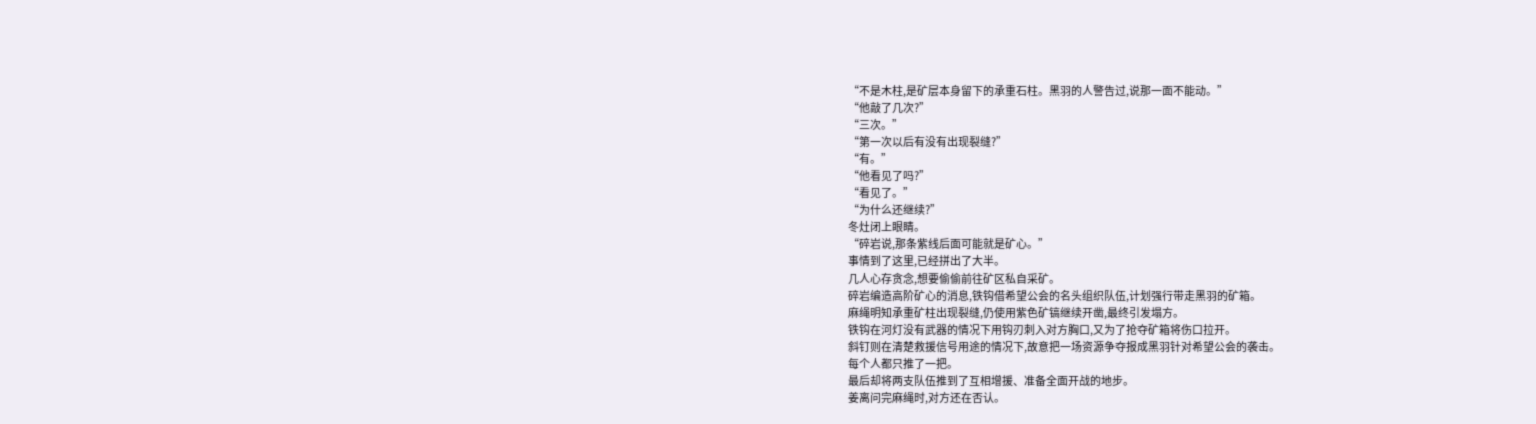“不是木柱,是矿层本身留下的承重石柱。黑羽的人警告过,说那一面不能动。”
“他敲了几次?”
“三次。”
“第一次以后有没有出现裂缝?”
“有。”
“他看见了吗?”
“看见了。”
“为什么还继续?”
冬灶闭上眼睛。
“碎岩说,那条紫线后面可能就是矿心。”
事情到了这里,已经拼出了大半。
几人心存贪念,想要偷偷前往矿区私自采矿。
碎岩编造高阶矿心的消息,铁钩借希望公会的名头组织队伍,计划强行带走黑羽的矿箱。
麻绳明知承重矿柱出现裂缝,仍使用紫色矿镐继续开凿,最终引发塌方。
铁钩在河灯没有武器的情况下用钩刃刺入对方胸口,又为了抢夺矿箱将伤口拉开。
斜钉则在清楚救援信号用途的情况下,故意把一场资源争夺报成黑羽针对希望公会的袭击。
每个人都只推了一把。
最后却将两支队伍推到了互相增援、准备全面开战的地步。
姜离问完麻绳时,对方还在否认。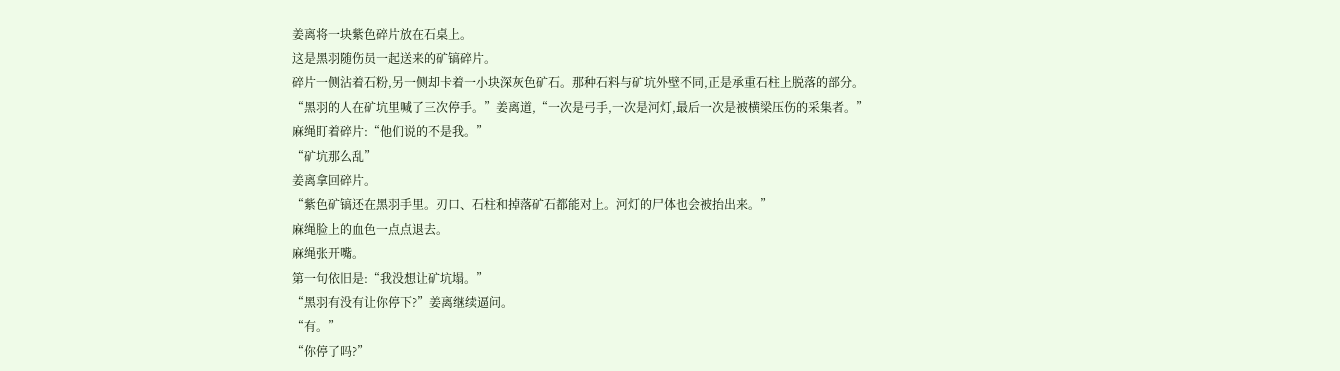姜离将一块紫色碎片放在石桌上。
这是黑羽随伤员一起送来的矿镐碎片。
碎片一侧沾着石粉,另一侧却卡着一小块深灰色矿石。那种石料与矿坑外壁不同,正是承重石柱上脱落的部分。
“黑羽的人在矿坑里喊了三次停手。”姜离道,“一次是弓手,一次是河灯,最后一次是被横梁压伤的采集者。”
麻绳盯着碎片:“他们说的不是我。”
“矿坑那么乱”
姜离拿回碎片。
“紫色矿镐还在黑羽手里。刃口、石柱和掉落矿石都能对上。河灯的尸体也会被抬出来。”
麻绳脸上的血色一点点退去。
麻绳张开嘴。
第一句依旧是:“我没想让矿坑塌。”
“黑羽有没有让你停下?”姜离继续逼问。
“有。”
“你停了吗?”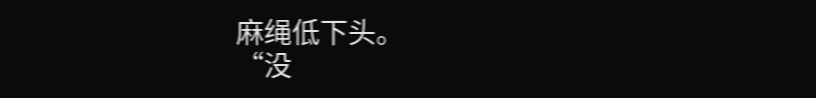麻绳低下头。
“没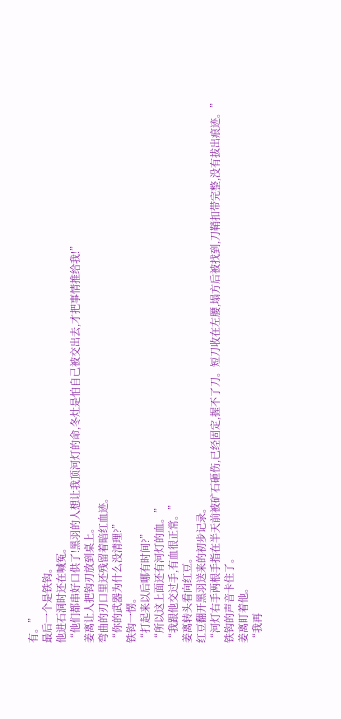有。”
最后一个是铁钩。
他进石洞时还在喊冤。
“他们都串好口供了!黑羽的人想让我顶河灯的命,冬灶是怕自己被交出去,才把事情推给我!”
姜离让人把钩刃放到桌上。
弯曲的刃口里还残留着暗红血迹。
“你的武器为什么没清理?”
铁钩一愣。
“打起来以后哪有时间?”
“所以这上面还有河灯的血。”
“我跟他交过手,有血很正常。”
姜离转头看向红豆。
红豆翻开黑羽送来的初步记录。
“河灯右手两根手指在半天前被矿石砸伤,已经固定,握不了刀。短刀收在左腰,塌方后被找到,刀鞘扣带完整,没有拔出痕迹。”
铁钩的声音卡住了。
姜离盯着他。
“我再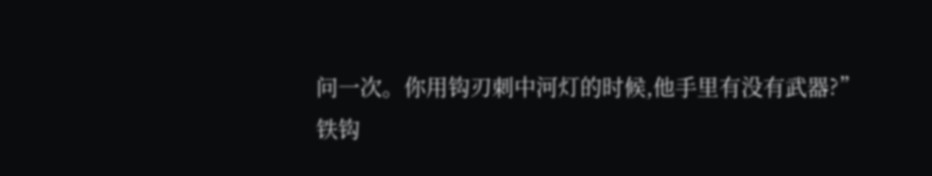问一次。你用钩刃刺中河灯的时候,他手里有没有武器?”
铁钩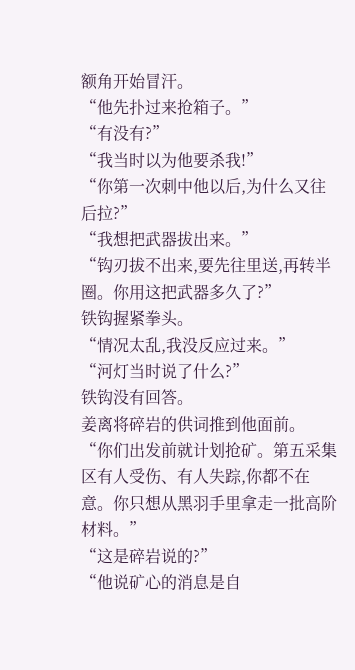额角开始冒汗。
“他先扑过来抢箱子。”
“有没有?”
“我当时以为他要杀我!”
“你第一次刺中他以后,为什么又往后拉?”
“我想把武器拔出来。”
“钩刃拔不出来,要先往里送,再转半圈。你用这把武器多久了?”
铁钩握紧拳头。
“情况太乱,我没反应过来。”
“河灯当时说了什么?”
铁钩没有回答。
姜离将碎岩的供词推到他面前。
“你们出发前就计划抢矿。第五采集区有人受伤、有人失踪,你都不在意。你只想从黑羽手里拿走一批高阶材料。”
“这是碎岩说的?”
“他说矿心的消息是自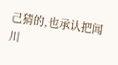己猜的,也承认把闻川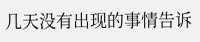几天没有出现的事情告诉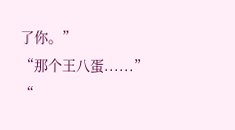了你。”
“那个王八蛋......”
“